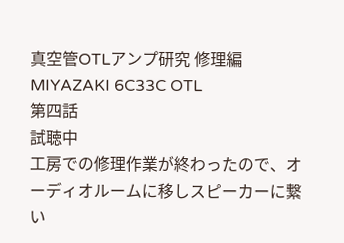真空管OTLアンプ研究 修理編
MIYAZAKI 6C33C OTL
第四話
試聴中
工房での修理作業が終わったので、オーディオルームに移しスピーカーに繋い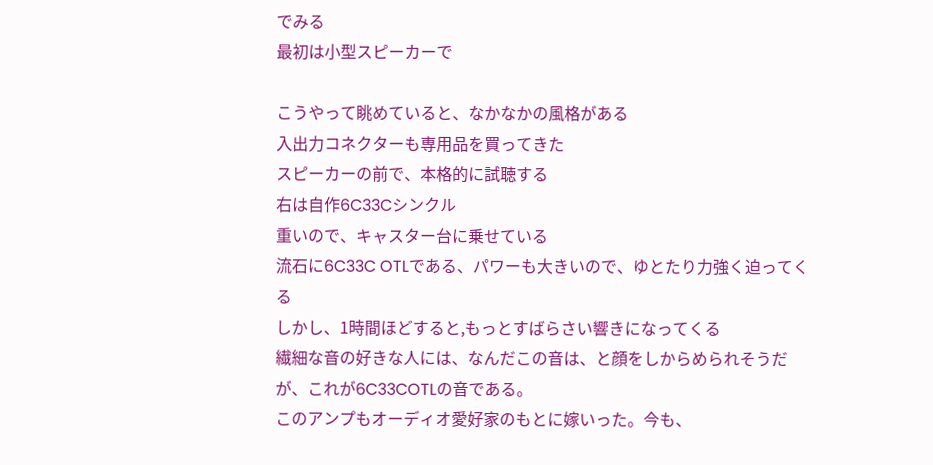でみる
最初は小型スピーカーで

こうやって眺めていると、なかなかの風格がある
入出力コネクターも専用品を買ってきた
スピーカーの前で、本格的に試聴する
右は自作6C33Cシンクル
重いので、キャスター台に乗せている
流石に6C33C OTLである、パワーも大きいので、ゆとたり力強く迫ってくる
しかし、1時間ほどすると,もっとすばらさい響きになってくる
繊細な音の好きな人には、なんだこの音は、と顔をしからめられそうだが、これが6C33COTLの音である。
このアンプもオーディオ愛好家のもとに嫁いった。今も、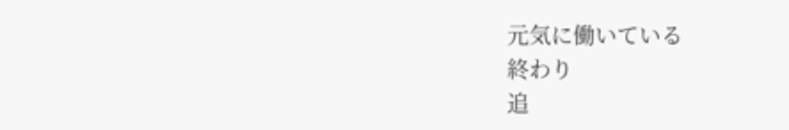元気に働いている
終わり
追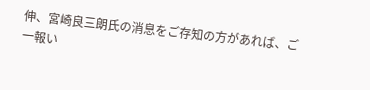伸、宮崎良三朗氏の消息をご存知の方があれば、ご一報い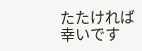たたければ幸いです